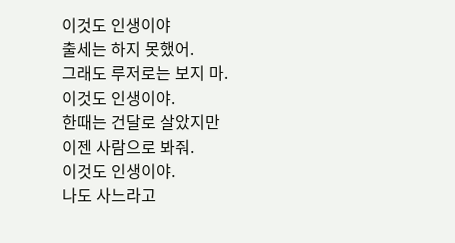이것도 인생이야
출세는 하지 못했어.
그래도 루저로는 보지 마.
이것도 인생이야.
한때는 건달로 살았지만
이젠 사람으로 봐줘.
이것도 인생이야.
나도 사느라고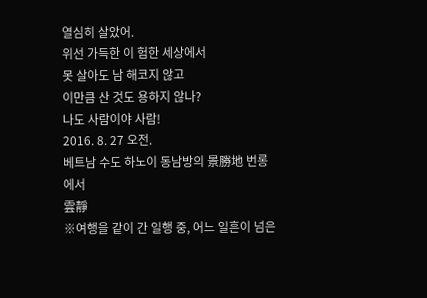열심히 살았어.
위선 가득한 이 험한 세상에서
못 살아도 남 해코지 않고
이만큼 산 것도 용하지 않나?
나도 사람이야 사람!
2016. 8. 27 오전.
베트남 수도 하노이 동남방의 景勝地 번롱에서
雲靜
※여행을 같이 간 일행 중, 어느 일흔이 넘은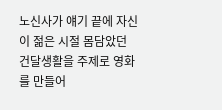노신사가 얘기 끝에 자신이 젊은 시절 몸담았던 건달생활을 주제로 영화를 만들어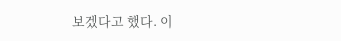보겠다고 했다. 이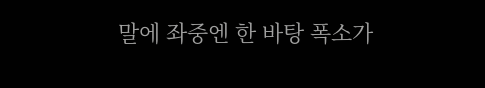말에 좌중엔 한 바탕 폭소가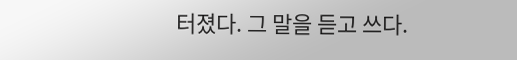터졌다. 그 말을 듣고 쓰다.